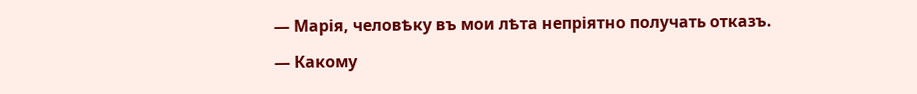— Марія, человѣку въ мои лѣта непріятно получать отказъ.

— Какому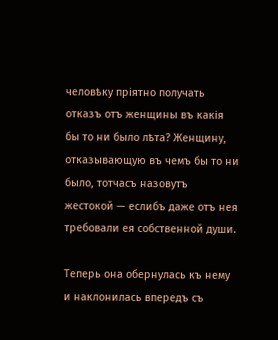человѣку пріятно получать отказъ отъ женщины въ какія бы то ни было лѣта? Женщину, отказывающую въ чемъ бы то ни было, тотчасъ назовутъ жестокой — еслибъ даже отъ нея требовали ея собственной души.

Теперь она обернулась къ нему и наклонилась впередъ съ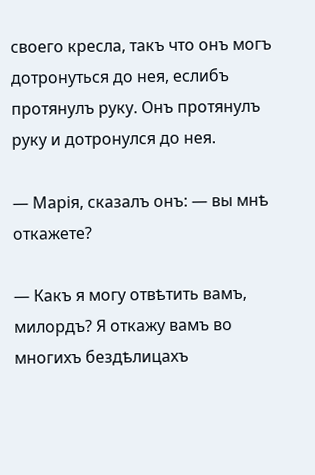своего кресла, такъ что онъ могъ дотронуться до нея, еслибъ протянулъ руку. Онъ протянулъ руку и дотронулся до нея.

— Марія, сказалъ онъ: — вы мнѣ откажете?

— Какъ я могу отвѣтить вамъ, милордъ? Я откажу вамъ во многихъ бездѣлицахъ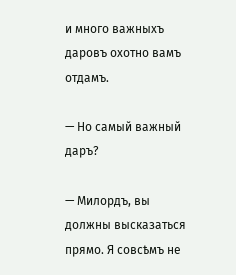и много важныхъ даровъ охотно вамъ отдамъ.

— Но самый важный даръ?

— Милордъ, вы должны высказаться прямо. Я совсѣмъ не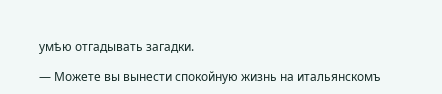умѣю отгадывать загадки.

— Можете вы вынести спокойную жизнь на итальянскомъ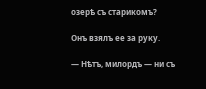озерѣ съ старикомъ?

Онъ взялъ ее за руку.

— Нѣтъ, милордъ — ни съ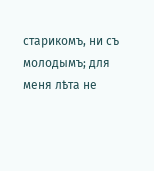старикомъ, ни съ молодымъ; для меня лѣта не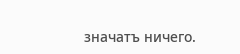значатъ ничего.